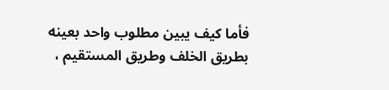فأما كيف يبين مطلوب واحد بعينه بطريق الخلف وطريق المستقيم ،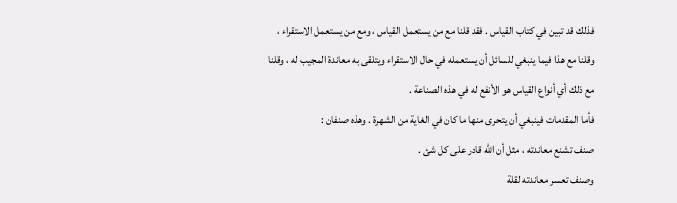فذلك قد تبين في كتاب القياس . فقد قلنا مع من يستعمل القياس ، ومع من يستعمل الاستقراء ، وقلنا مع هذا فيما ينبغي للسائل أن يستعمله في حال الاستقراء ويتلقى به معاندة المجيب له ، وقلنا مع ذلك أي أنواع القياس هو الأنفع له في هذه الصناعة .
فأما المقدمات فينبغي أن يتحرى منها ما كان في الغاية من الشهرة . وهذه صنفان :
صنف تشنع معاندته ، مثل أن اللّه قادر على كل شئ .
وصنف تعسر معاندته لقلة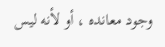وجود معانده ، أو لأنه ليس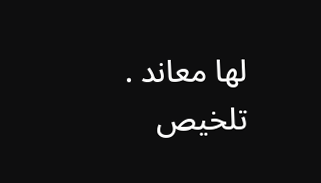لها معاند .
تلخيص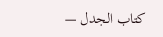كتاب الجدل —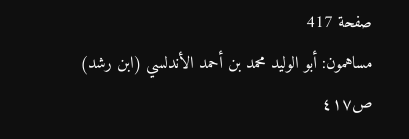صفحة 417
مساهمون: أبو الوليد محمد بن أحمد الأندلسي (ابن رشد)
ص٤١٧